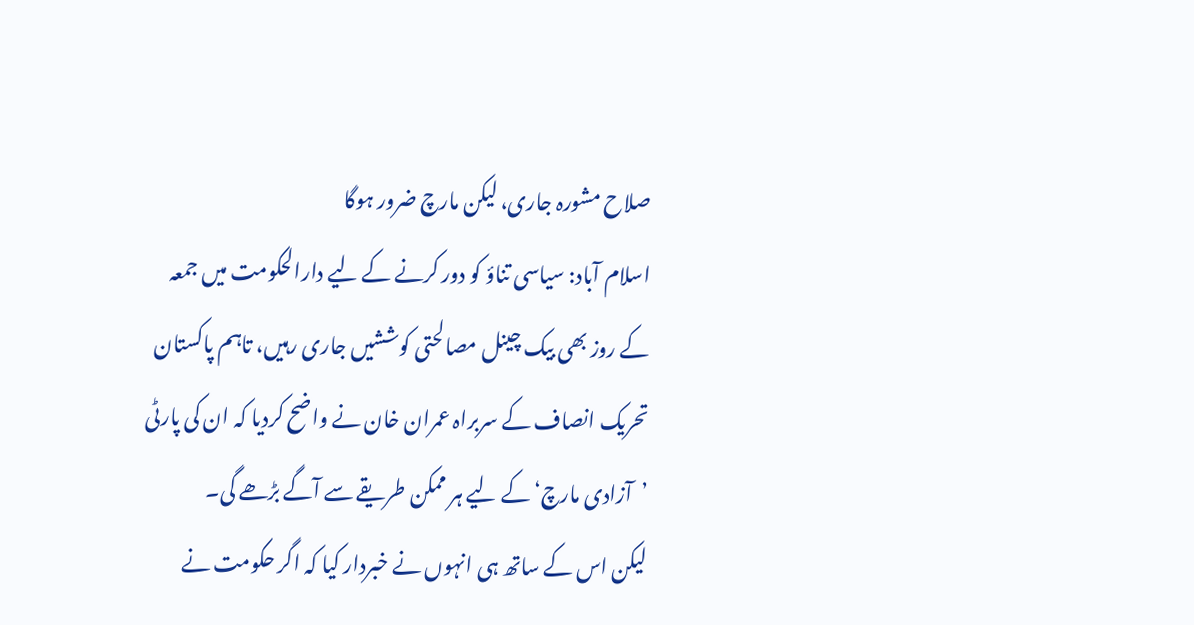صلاح مشورہ جاری، لیکن مارچ ضرور ہوگا
اسلام آباد: سیاسی تناؤ کو دور کرنے کے لیے دارالحکومت میں جمعہ کے روز بھی بیک چینل مصالحتی کوششیں جاری رہیں، تاہم پاکستان تحریک انصاف کے سربراہ عمران خان نے واضح کردیا کہ ان کی پارٹی ’آزادی مارچ‘ کے لیے ہر ممکن طریقے سے آگے بڑھے گی۔
لیکن اس کے ساتھ ہی انہوں نے خبردار کیا کہ اگر حکومت نے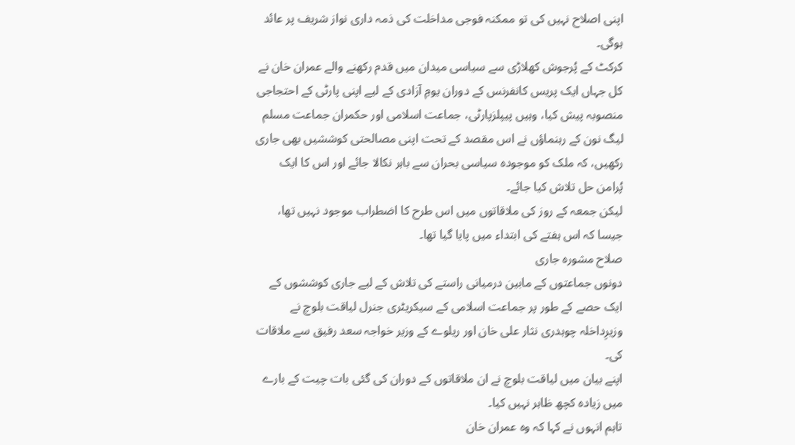اپنی اصلاح نہیں کی تو ممکنہ فوجی مداخلت کی ذمہ داری نواز شریف پر عائد ہوگی۔
کرکٹ کے پُرجوش کھلاڑی سے سیاسی میدان میں قدم رکھنے والے عمران خان نے کل جہاں ایک پریس کانفرنس کے دوران یومِ آزادی کے لیے اپنی پارٹی کے احتجاجی منصوبہ پیش کیا، وہیں پیپلزپارٹی، جماعت اسلامی اور حکمران جماعت مسلم لیگ نون کے رہنماؤں نے اس مقصد کے تحت اپنی مصالحتی کوششیں بھی جاری رکھیں، کہ ملک کو موجودہ سیاسی بحران سے باہر نکالا جائے اور اس کا ایک پُرامن حل تلاش کیا جائے۔
لیکن جمعہ کے روز کی ملاقاتوں میں اس طرح کا اضطراب موجود نہیں تھا، جیسا کہ اس ہفتے کی ابتداء میں پایا گیا تھا۔
صلاح مشورہ جاری
دونوں جماعتوں کے مابین درمیانی راستے کی تلاش کے لیے جاری کوششوں کے ایک حصے کے طور پر جماعت اسلامی کے سیکریٹری جنرل لیاقت بلوچ نے وزیرِداخلہ چوہدری نثار علی خان اور ریلوے کے وزیر خواجہ سعد رفیق سے ملاقات کی۔
اپنے بیان میں لیاقت بلوچ نے ان ملاقاتوں کے دوران کی گئی بات چیت کے بارے میں زیادہ کچھ ظاہر نہیں کیا۔
تاہم انہوں نے کہا کہ وہ عمران خان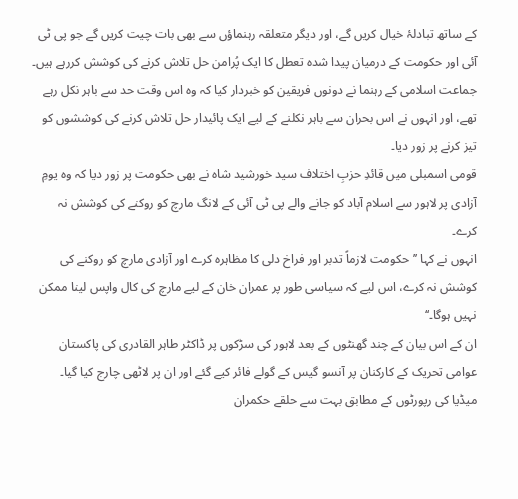کے ساتھ تبادلۂ خیال کریں گے، اور دیگر متعلقہ رہنماؤں سے بھی بات چیت کریں گے جو پی ٹی آئی اور حکومت کے درمیان پیدا شدہ تعطل کا ایک پُرامن حل تلاش کرنے کی کوشش کررہے ہیں۔
جماعت اسلامی کے رہنما نے دونوں فریقین کو خبردار کیا کہ وہ اس وقت حد سے باہر نکل رہے تھے، اور انہوں نے اس بحران سے باہر نکلنے کے لیے ایک پائیدار حل تلاش کرنے کی کوششوں کو تیز کرنے پر زور دیا۔
قومی اسمبلی میں قائدِ حزبِ اختلاف سید خورشید شاہ نے بھی حکومت پر زور دیا کہ وہ یومِ آزادی پر لاہور سے اسلام آباد کو جانے والے پی ٹی آئی کے لانگ مارچ کو روکنے کی کوشش نہ کرے۔
انہوں نے کہا ’’حکومت لازماً تدبر اور فراخ دلی کا مظاہرہ کرے اور آزادی مارچ کو روکنے کی کوشش نہ کرے، اس لیے کہ سیاسی طور پر عمران خان کے لیے مارچ کی کال واپس لینا ممکن نہیں ہوگا۔‘‘
ان کے اس بیان کے چند گھنٹوں کے بعد لاہور کی سڑکوں پر ڈاکٹر طاہر القادری کی پاکستان عوامی تحریک کے کارکنان پر آنسو گیس کے گولے فائر کیے گئے اور ان پر لاٹھی چارج کیا گیا۔
میڈیا کی رپورٹوں کے مطابق بہت سے حلقے حکمران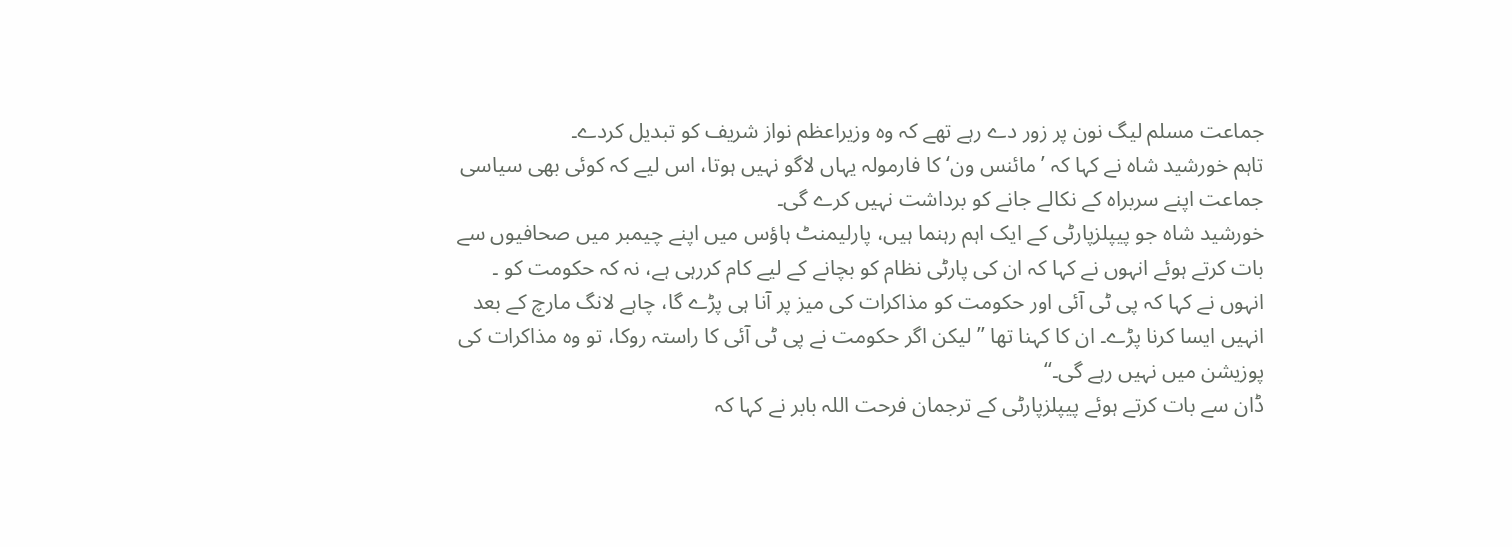جماعت مسلم لیگ نون پر زور دے رہے تھے کہ وہ وزیراعظم نواز شریف کو تبدیل کردے۔
تاہم خورشید شاہ نے کہا کہ ’مائنس ون‘ کا فارمولہ یہاں لاگو نہیں ہوتا، اس لیے کہ کوئی بھی سیاسی جماعت اپنے سربراہ کے نکالے جانے کو برداشت نہیں کرے گی۔
خورشید شاہ جو پیپلزپارٹی کے ایک اہم رہنما ہیں، پارلیمنٹ ہاؤس میں اپنے چیمبر میں صحافیوں سے بات کرتے ہوئے انہوں نے کہا کہ ان کی پارٹی نظام کو بچانے کے لیے کام کررہی ہے، نہ کہ حکومت کو ۔
انہوں نے کہا کہ پی ٹی آئی اور حکومت کو مذاکرات کی میز پر آنا ہی پڑے گا، چاہے لانگ مارچ کے بعد انہیں ایسا کرنا پڑے۔ ان کا کہنا تھا ’’لیکن اگر حکومت نے پی ٹی آئی کا راستہ روکا، تو وہ مذاکرات کی پوزیشن میں نہیں رہے گی۔‘‘
ڈان سے بات کرتے ہوئے پیپلزپارٹی کے ترجمان فرحت اللہ بابر نے کہا کہ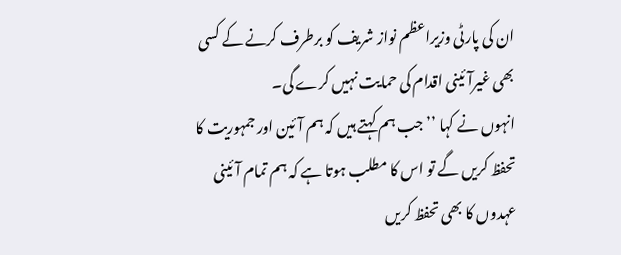ان کی پارٹی وزیراعظم نواز شریف کو برطرف کرنے کے کسی بھی غیرآئینی اقدام کی حمایت نہیں کرے گی۔
انہوں نے کہا ’’جب ہم کہتے ہیں کہ ہم آئین اور جمہوریت کا تحفظ کریں گے تو اس کا مطلب ہوتا ہے کہ ہم تمام آئینی عہدوں کا بھی تحفظ کریں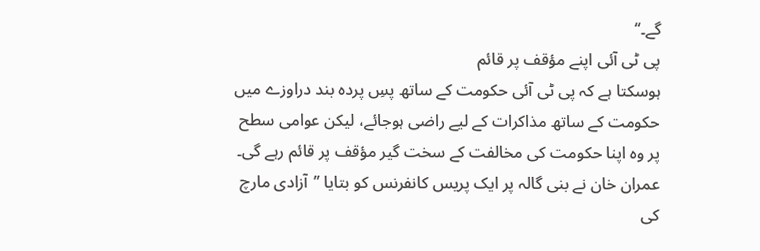گے۔‘‘
پی ٹی آئی اپنے مؤقف پر قائم
ہوسکتا ہے کہ پی ٹی آئی حکومت کے ساتھ پسِ پردہ بند دراوزے میں حکومت کے ساتھ مذاکرات کے لیے راضی ہوجائے، لیکن عوامی سطح پر وہ اپنا حکومت کی مخالفت کے سخت گیر مؤقف پر قائم رہے گی۔
عمران خان نے بنی گالہ پر ایک پریس کانفرنس کو بتایا ’’آزادی مارچ کی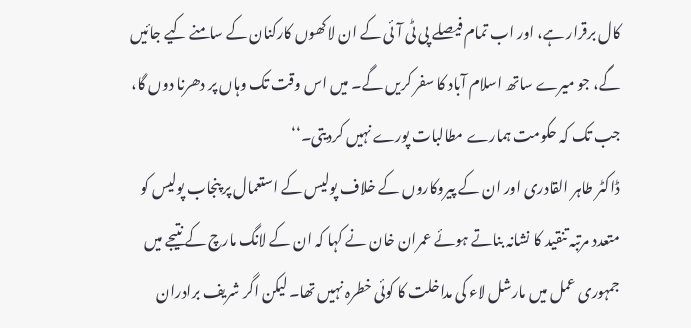کال برقرار ہے، اور اب تمام فیصلے پی ٹی آئی کے ان لاکھوں کارکنان کے سامنے کیے جائیں گے، جو میرے ساتھ اسلام آباد کا سفر کریں گے۔ میں اس وقت تک وہاں پر دھرنا دوں گا، جب تک کہ حکومت ہمارے مطالبات پورے نہیں کردیتی۔‘‘
ڈاکٹر طاہر القادری اور ان کے پیروکاروں کے خلاف پولیس کے استعمال پر پنجاب پولیس کو متعدد مرتبہ تنقید کا نشانہ بناتے ہوئے عمران خان نے کہا کہ ان کے لانگ مارچ کے نتیجے میں جمہوری عمل میں مارشل لاء کی مداخلت کا کوئی خطرہ نہیں تھا۔ لیکن اگر شریف برادران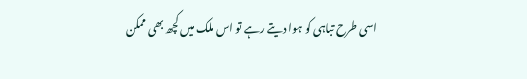اسی طرح تباہی کو ہوا دیتے رہے تو اس ملک میں کچھ بھی ممکن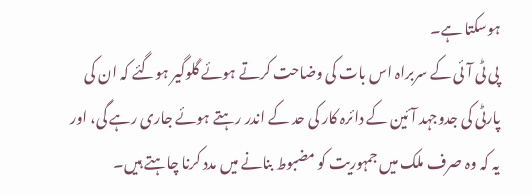ہوسکتا ہے۔
پی ٹی آئی کے سربراہ اس بات کی وضاحت کرتے ہوئے گلوگیر ہوگئے کہ ان کی پارٹی کی جدوجہد آئین کے دائرہ کار کی حد کے اندر رہتے ہوئے جاری رہے گی، اور یہ کہ وہ صرف ملک میں جمہوریت کو مضبوط بنانے میں مدد کرنا چاہتے ہیں۔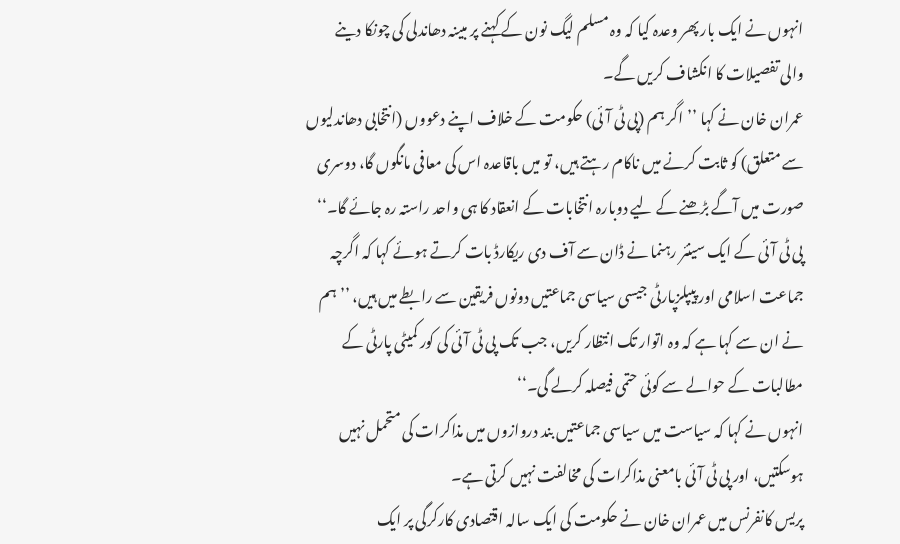انہوں نے ایک بار پھر وعدہ کیا کہ وہ مسلم لیگ نون کے کہنے پر مبینہ دھاندلی کی چونکا دینے والی تفصیلات کا انکشاف کریں گے۔
عمران خان نے کہا ’’اگر ہم (پی ٹی آئی) حکومت کے خلاف اپنے دعووں (انتخابی دھاندلیوں سے متعلق) کو ثابت کرنے میں ناکام رہتے ہیں، تو میں باقاعدہ اس کی معافی مانگوں گا، دوسری صورت میں آگے بڑھنے کے لیے دوبارہ انتخابات کے انعقاد کا ہی واحد راستہ رہ جائے گا۔‘‘
پی ٹی آئی کے ایک سینئر رہنما نے ڈان سے آف دی ریکارڈ بات کرتے ہوئے کہا کہ اگرچہ جماعت اسلامی اور پیپلزپارٹی جیسی سیاسی جماعتیں دونوں فریقین سے رابطے میں ہیں، ’’ہم نے ان سے کہا ہے کہ وہ اتوار تک انتظار کریں، جب تک پی ٹی آئی کی کور کمیٹی پارٹی کے مطالبات کے حوالے سے کوئی حتمی فیصلہ کرلے گی۔‘‘
انہوں نے کہا کہ سیاست میں سیاسی جماعتیں بند دروازوں میں مذاکرات کی متحمل نہیں ہوسکتیں، اور پی ٹی آئی بامعنی مذاکرات کی مخالفت نہیں کرتی ہے۔
پریس کانفرنس میں عمران خان نے حکومت کی ایک سالہ اقتصادی کارکرگی پر ایک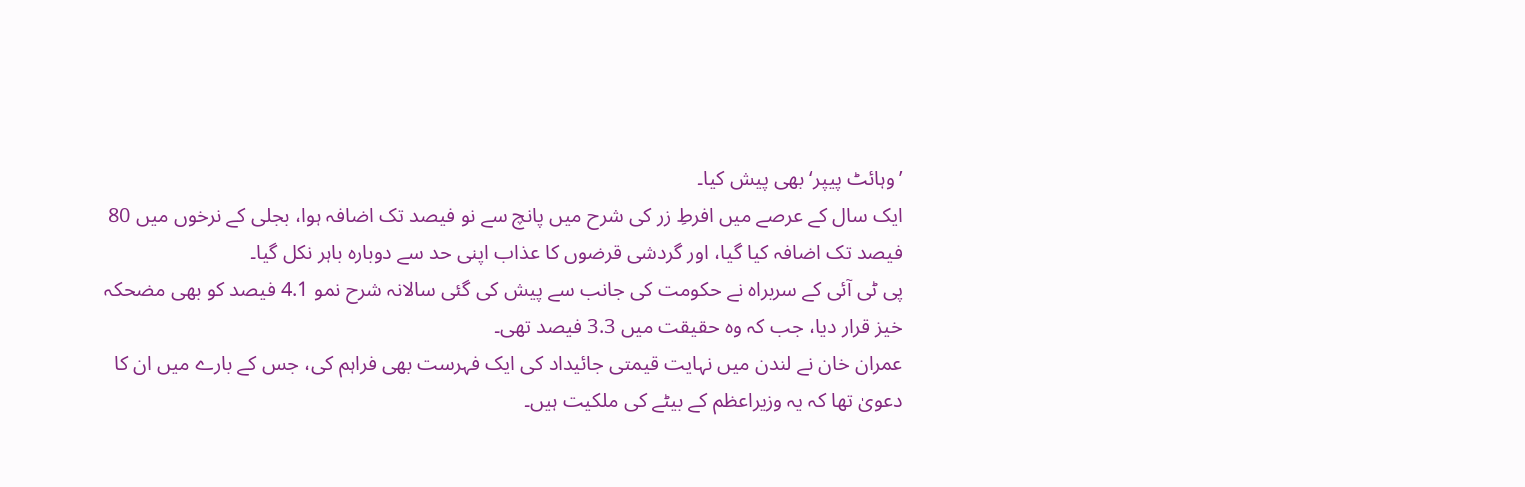’وہائٹ پیپر‘ بھی پیش کیا۔
ایک سال کے عرصے میں افرطِ زر کی شرح میں پانچ سے نو فیصد تک اضافہ ہوا، بجلی کے نرخوں میں 80 فیصد تک اضافہ کیا گیا، اور گردشی قرضوں کا عذاب اپنی حد سے دوبارہ باہر نکل گیا۔
پی ٹی آئی کے سربراہ نے حکومت کی جانب سے پیش کی گئی سالانہ شرح نمو 4.1 فیصد کو بھی مضحکہ خیز قرار دیا، جب کہ وہ حقیقت میں 3.3 فیصد تھی۔
عمران خان نے لندن میں نہایت قیمتی جائیداد کی ایک فہرست بھی فراہم کی، جس کے بارے میں ان کا دعویٰ تھا کہ یہ وزیراعظم کے بیٹے کی ملکیت ہیں۔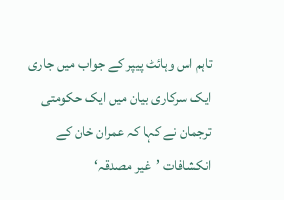تاہم اس وہائٹ پیپر کے جواب میں جاری ایک سرکاری بیان میں ایک حکومتی ترجمان نے کہا کہ عمران خان کے انکشافات ’غیر مصدقہ‘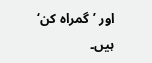اور ’گمراہ کن‘ ہیں۔